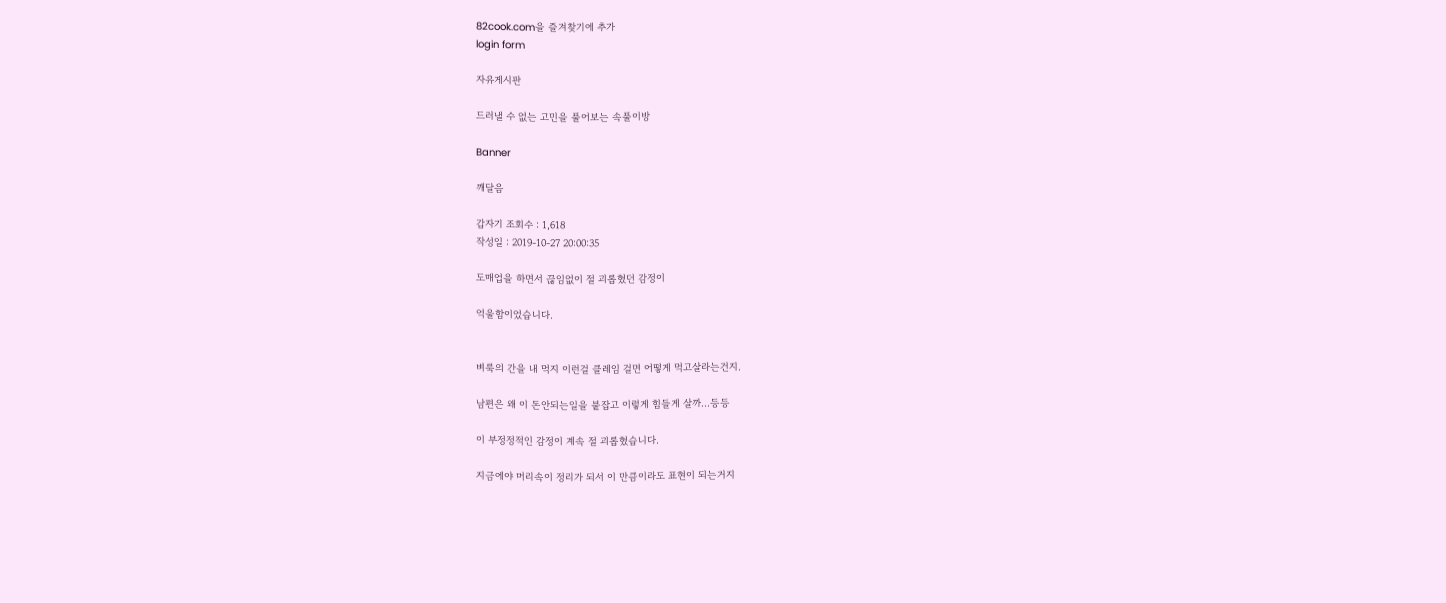82cook.com을 즐겨찾기에 추가
login form

자유게시판

드러낼 수 없는 고민을 풀어보는 속풀이방

Banner

깨달음

갑자기 조회수 : 1,618
작성일 : 2019-10-27 20:00:35

도매업을 하면서 끊임없이 절 괴롭혔던 감정이

억울함이었습니다.


벼룩의 간을 내 먹지 이런걸 클레임 걸면 어떻게 먹고살라는건지.

남편은 왜 이 돈안되는일을 붙잡고 이렇게 힘들게 살까...등등

이 부정정적인 감정이 계속 절 괴롭혔습니다.

지금에야 머리속이 정리가 되서 이 만큼이라도 표현이 되는거지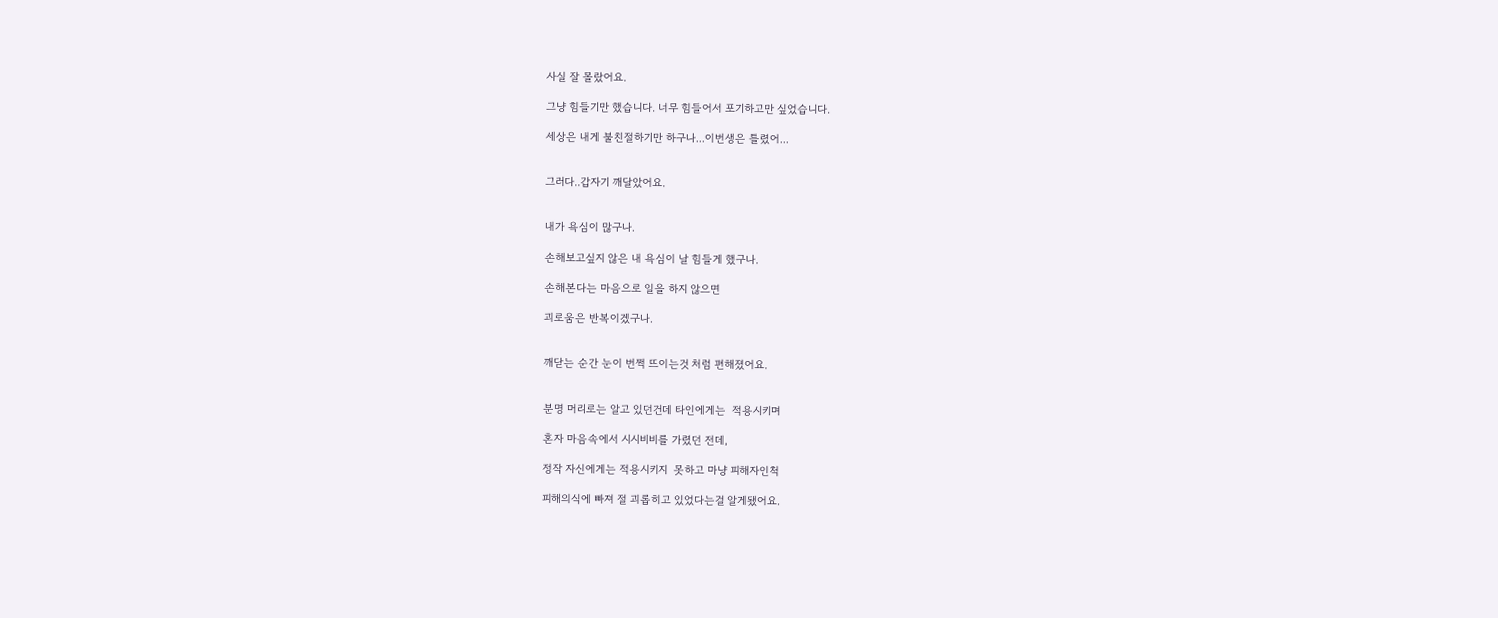사실 잘 몰랐어요.

그냥 힘들기만 했습니다. 너무 힘들어서 포기하고만 싶었습니다.

세상은 내게 불친절하기만 하구나...이번생은 틀렸어...


그러다..갑자기 깨달았어요.


내가 욕심이 많구나.

손해보고싶지 않은 내 욕심이 날 힘들게 했구나.

손해본다는 마음으로 일을 하지 않으면

괴로움은 반복이겠구나.


깨닫는 순간 눈이 번쩍 뜨이는것 처럼 편해졌어요.


분명 머리로는 알고 있던건데 타인에게는  적용시키며

혼자 마음속에서 시시비비를 가렸던 전데,

정작 자신에게는 적용시키지  못하고 마냥 피해자인척

피해의식에 빠져 절 괴롭히고 있었다는걸 알게됐어요.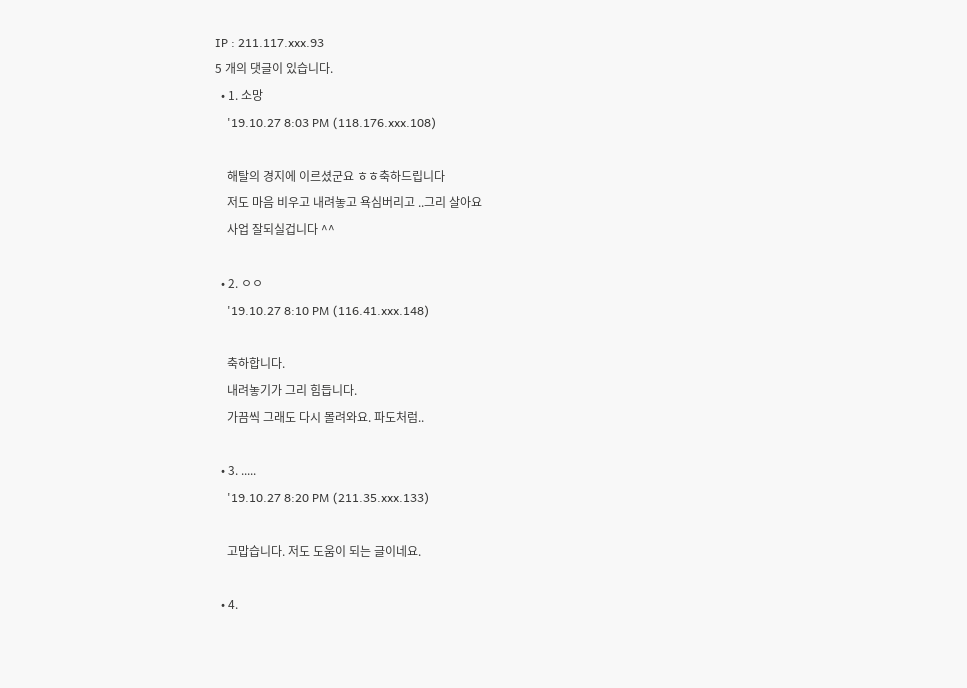IP : 211.117.xxx.93
5 개의 댓글이 있습니다.
  • 1. 소망
    '19.10.27 8:03 PM (118.176.xxx.108)

    해탈의 경지에 이르셨군요 ㅎㅎ축하드립니다
    저도 마음 비우고 내려놓고 욕심버리고 ..그리 살아요
    사업 잘되실겁니다 ^^

  • 2. ㅇㅇ
    '19.10.27 8:10 PM (116.41.xxx.148)

    축하합니다.
    내려놓기가 그리 힘듭니다.
    가끔씩 그래도 다시 몰려와요. 파도처럼..

  • 3. .....
    '19.10.27 8:20 PM (211.35.xxx.133)

    고맙습니다. 저도 도움이 되는 글이네요.

  • 4.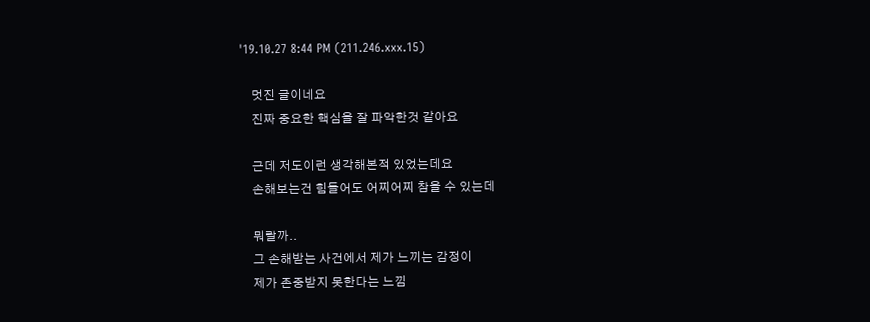'19.10.27 8:44 PM (211.246.xxx.15)

    멋진 글이네요
    진짜 중요한 핵심을 잘 파악한것 같아요

    근데 저도이런 생각해본적 있었는데요
    손해보는건 힘들어도 어찌어찌 참을 수 있는데

    뭐랄까..
    그 손해받는 사건에서 제가 느끼는 감정이
    제가 존중받지 못한다는 느낌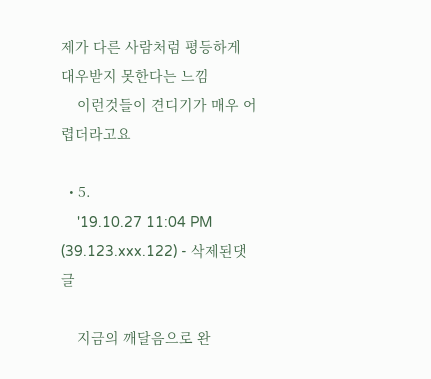제가 다른 사람처럼 평등하게 대우받지 못한다는 느낌
    이런것들이 견디기가 매우 어렵더라고요

  • 5.
    '19.10.27 11:04 PM (39.123.xxx.122) - 삭제된댓글

    지금의 깨달음으로 완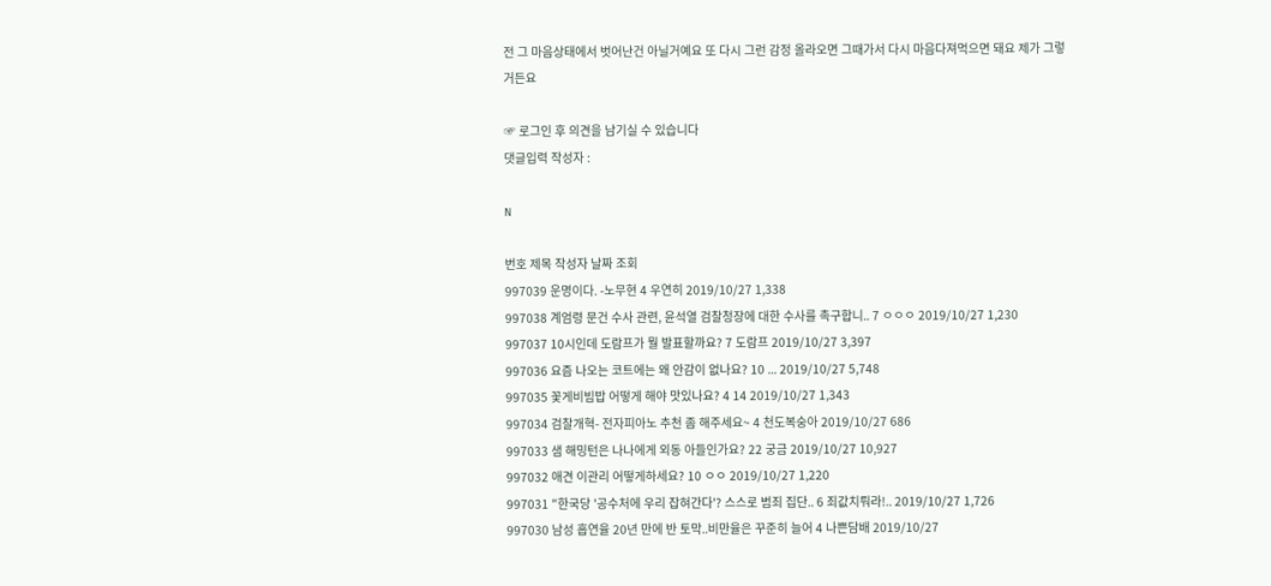전 그 마음상태에서 벗어난건 아닐거예요 또 다시 그런 감정 올라오면 그때가서 다시 마음다져먹으면 돼요 제가 그렇거든요

☞ 로그인 후 의견을 남기실 수 있습니다
댓글입력 작성자 :

N

번호 제목 작성자 날짜 조회
997039 운명이다. -노무현 4 우연히 2019/10/27 1,338
997038 계엄령 문건 수사 관련, 윤석열 검찰청장에 대한 수사를 촉구합니.. 7 ㅇㅇㅇ 2019/10/27 1,230
997037 10시인데 도람프가 뭘 발표할까요? 7 도람프 2019/10/27 3,397
997036 요즘 나오는 코트에는 왜 안감이 없나요? 10 ... 2019/10/27 5,748
997035 꽃게비빔밥 어떻게 해야 맛있나요? 4 14 2019/10/27 1,343
997034 검찰개혁- 전자피아노 추천 좀 해주세요~ 4 천도복숭아 2019/10/27 686
997033 샘 해밍턴은 나나에게 외동 아들인가요? 22 궁금 2019/10/27 10,927
997032 애견 이관리 어떻게하세요? 10 ㅇㅇ 2019/10/27 1,220
997031 "한국당 '공수처에 우리 잡혀간다'? 스스로 범죄 집단.. 6 죄값치뤄라!.. 2019/10/27 1,726
997030 남성 흡연율 20년 만에 반 토막..비만율은 꾸준히 늘어 4 나쁜담배 2019/10/27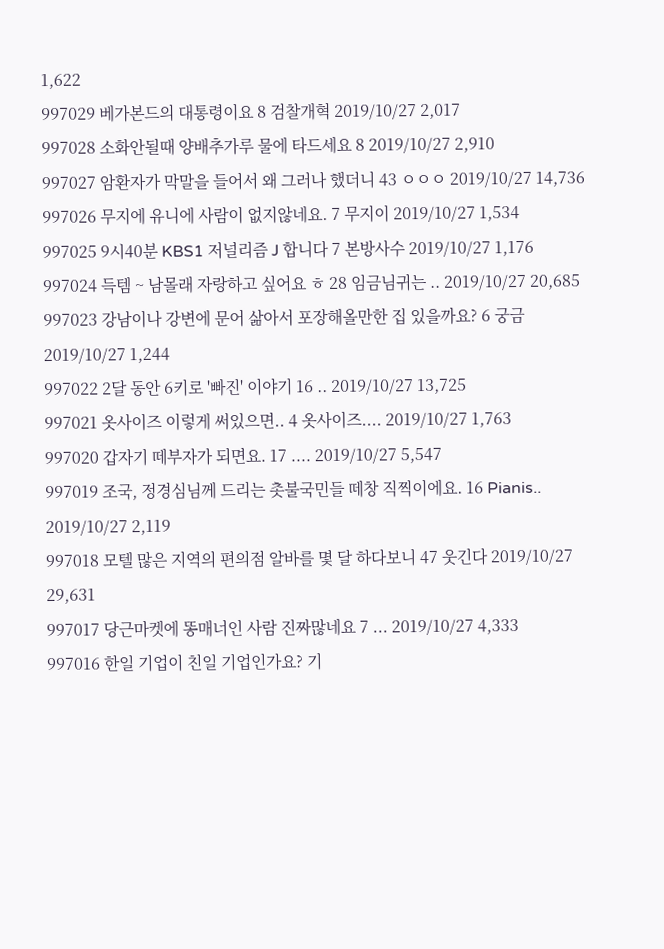1,622
997029 베가본드의 대통령이요 8 검찰개혁 2019/10/27 2,017
997028 소화안될때 양배추가루 물에 타드세요 8 2019/10/27 2,910
997027 암환자가 막말을 들어서 왜 그러나 했더니 43 ㅇㅇㅇ 2019/10/27 14,736
997026 무지에 유니에 사람이 없지않네요. 7 무지이 2019/10/27 1,534
997025 9시40분 KBS1 저널리즘 J 합니다 7 본방사수 2019/10/27 1,176
997024 득템 ~ 남몰래 자랑하고 싶어요 ㅎ 28 임금님귀는 .. 2019/10/27 20,685
997023 강남이나 강변에 문어 삶아서 포장해올만한 집 있을까요? 6 궁금 2019/10/27 1,244
997022 2달 동안 6키로 '빠진' 이야기 16 .. 2019/10/27 13,725
997021 옷사이즈 이렇게 써있으면.. 4 옷사이즈.... 2019/10/27 1,763
997020 갑자기 떼부자가 되면요. 17 .... 2019/10/27 5,547
997019 조국, 정경심님께 드리는 촛불국민들 떼창 직찍이에요. 16 Pianis.. 2019/10/27 2,119
997018 모텔 많은 지역의 편의점 알바를 몇 달 하다보니 47 웃긴다 2019/10/27 29,631
997017 당근마켓에 똥매너인 사람 진짜많네요 7 ... 2019/10/27 4,333
997016 한일 기업이 친일 기업인가요? 기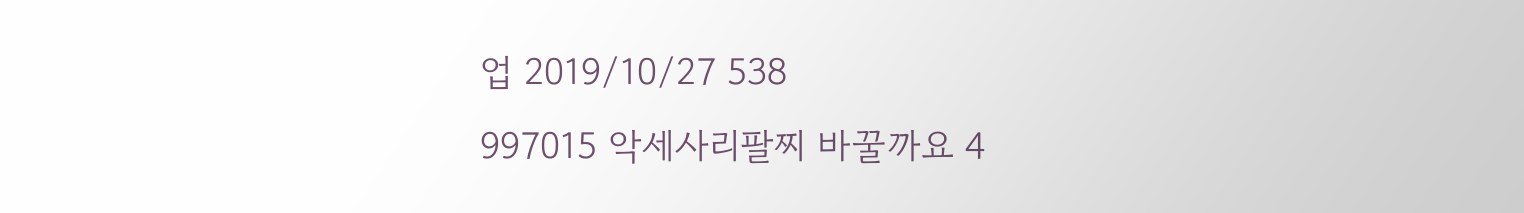업 2019/10/27 538
997015 악세사리팔찌 바꿀까요 4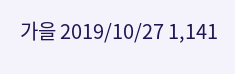가을 2019/10/27 1,141